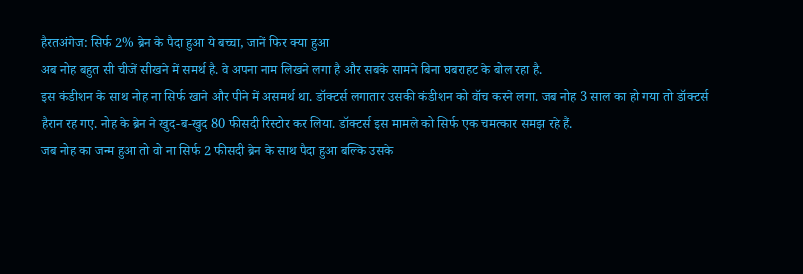हैरतअंगेज: सिर्फ 2% ब्रेन के पैदा हुआ ये बच्चा, जानें फिर क्या हुआ
अब नोह बहुत सी चीजें सीखने में समर्थ है. वे अपना नाम लिखने लगा है और सबके सामने बिना घबराहट के बोल रहा है.
इस कंडीशन के साथ नोह ना सिर्फ खाने और पीने में असमर्थ था. डॉक्टर्स लगातार उसकी कंडीशन को वॉच करने लगा. जब नोह 3 साल का हो गया तो डॉक्टर्स हैरान रह गए. नोह के ब्रेन ने खुद-ब-खुद 80 फीसदी रिस्टोर कर लिया. डॉक्टर्स इस मामले को सिर्फ एक चमत्कार समझ रहे हैं.
जब नोह का जन्म हुआ तो वो ना सिर्फ 2 फीसदी ब्रेन के साथ पैदा हुआ बल्कि उसके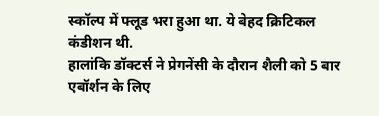स्कॉल्प में फ्लूड भरा हुआ था. ये बेहद क्रिटिकल कंडीशन थी.
हालांकि डॉक्टर्स ने प्रेगनेंसी के दौरान शैली को 5 बार एबॉर्शन के लिए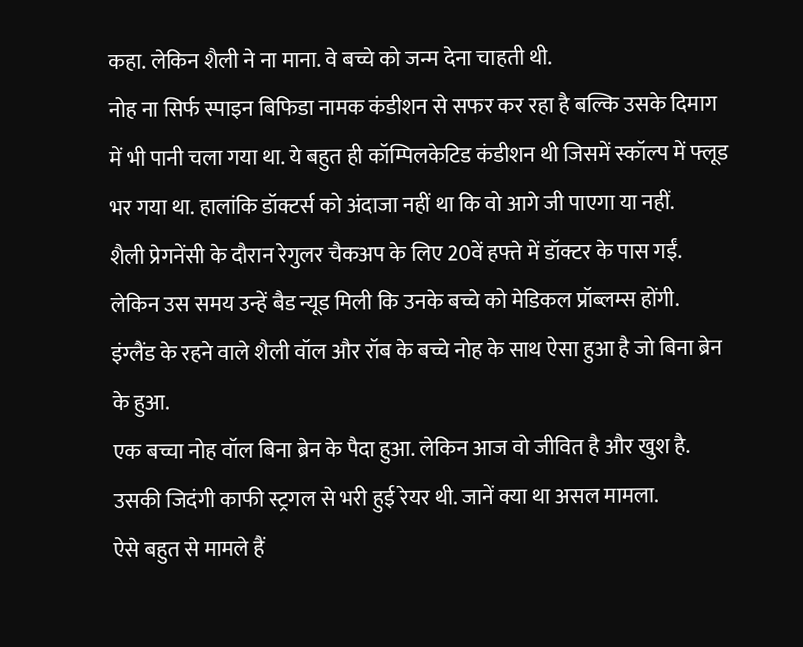कहा. लेकिन शैली ने ना माना. वे बच्चे को जन्म देना चाहती थी.
नोह ना सिर्फ स्पाइन बिफिडा नामक कंडीशन से सफर कर रहा है बल्कि उसके दिमाग में भी पानी चला गया था. ये बहुत ही कॉम्पिलकेटिड कंडीशन थी जिसमें स्कॉल्प में फ्लूड भर गया था. हालांकि डॉक्टर्स को अंदाजा नहीं था कि वो आगे जी पाएगा या नहीं.
शैली प्रेगनेंसी के दौरान रेगुलर चैकअप के लिए 20वें हफ्ते में डॉक्टर के पास गईं. लेकिन उस समय उन्हें बैड न्यूड मिली कि उनके बच्चे को मेडिकल प्रॉब्लम्स होंगी.
इंग्लैंड के रहने वाले शैली वॉल और रॉब के बच्चे नोह के साथ ऐसा हुआ है जो बिना ब्रेन के हुआ.
एक बच्चा नोह वॉल बिना ब्रेन के पैदा हुआ. लेकिन आज वो जीवित है और खुश है. उसकी जिदंगी काफी स्ट्रगल से भरी हुई रेयर थी. जानें क्या था असल मामला.
ऐसे बहुत से मामले हैं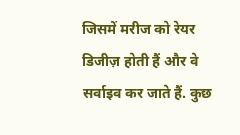जिसमें मरीज को रेयर डिजीज़ होती हैं और वे सर्वाइव कर जाते हैं. कुछ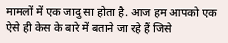मामलों में एक जादु सा होता है. आज हम आपको एक ऐसे ही केस के बारे में बताने जा रहे हैं जिसे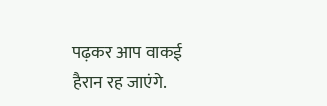पढ़कर आप वाकई हैरान रह जाएंगे.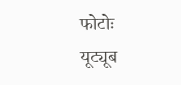फोटोः यूट्यूब